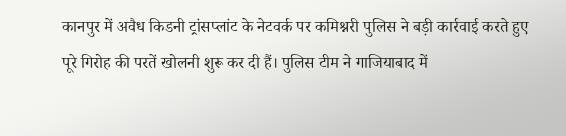कानपुर में अवैध किडनी ट्रांसप्लांट के नेटवर्क पर कमिश्नरी पुलिस ने बड़ी कार्रवाई करते हुए पूरे गिरोह की परतें खोलनी शुरू कर दी हैं। पुलिस टीम ने गाजियाबाद में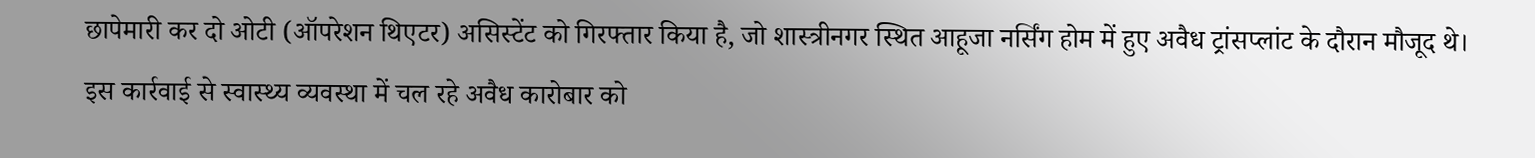छापेमारी कर दो ओटी (ऑपरेशन थिएटर) असिस्टेंट को गिरफ्तार किया है, जो शास्त्रीनगर स्थित आहूजा नर्सिंग होम में हुए अवैध ट्रांसप्लांट के दौरान मौजूद थे। इस कार्रवाई से स्वास्थ्य व्यवस्था में चल रहे अवैध कारोबार को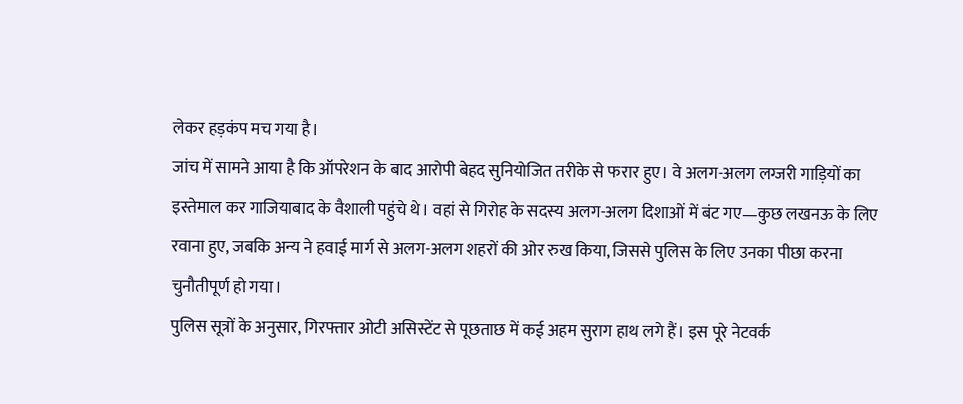लेकर हड़कंप मच गया है।
जांच में सामने आया है कि ऑपरेशन के बाद आरोपी बेहद सुनियोजित तरीके से फरार हुए। वे अलग-अलग लग्जरी गाड़ियों का इस्तेमाल कर गाजियाबाद के वैशाली पहुंचे थे। वहां से गिरोह के सदस्य अलग-अलग दिशाओं में बंट गए—कुछ लखनऊ के लिए रवाना हुए, जबकि अन्य ने हवाई मार्ग से अलग-अलग शहरों की ओर रुख किया, जिससे पुलिस के लिए उनका पीछा करना चुनौतीपूर्ण हो गया।
पुलिस सूत्रों के अनुसार, गिरफ्तार ओटी असिस्टेंट से पूछताछ में कई अहम सुराग हाथ लगे हैं। इस पूरे नेटवर्क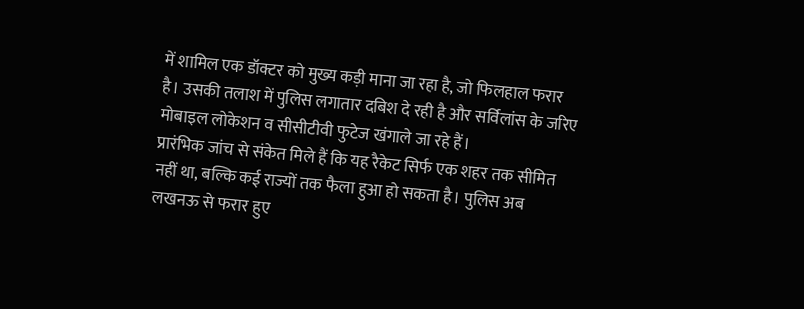में शामिल एक डॉक्टर को मुख्य कड़ी माना जा रहा है, जो फिलहाल फरार है। उसकी तलाश में पुलिस लगातार दबिश दे रही है और सर्विलांस के जरिए मोबाइल लोकेशन व सीसीटीवी फुटेज खंगाले जा रहे हैं।
प्रारंभिक जांच से संकेत मिले हैं कि यह रैकेट सिर्फ एक शहर तक सीमित नहीं था, बल्कि कई राज्यों तक फैला हुआ हो सकता है। पुलिस अब लखनऊ से फरार हुए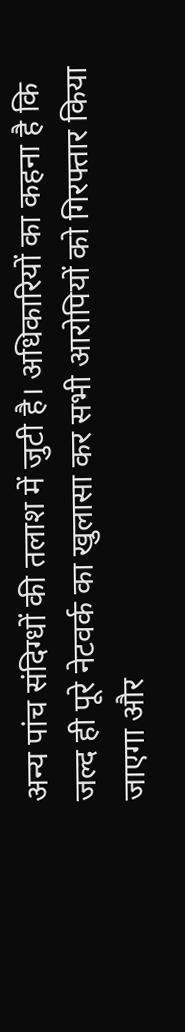अन्य पांच संदिग्धों की तलाश में जुटी है। अधिकारियों का कहना है कि जल्द ही पूरे नेटवर्क का खुलासा कर सभी आरोपियों को गिरफ्तार किया जाएगा और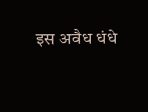इस अवैध धंधे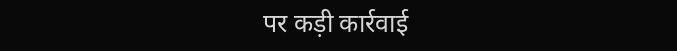पर कड़ी कार्रवाई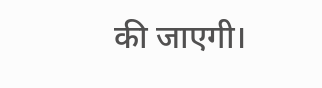की जाएगी।